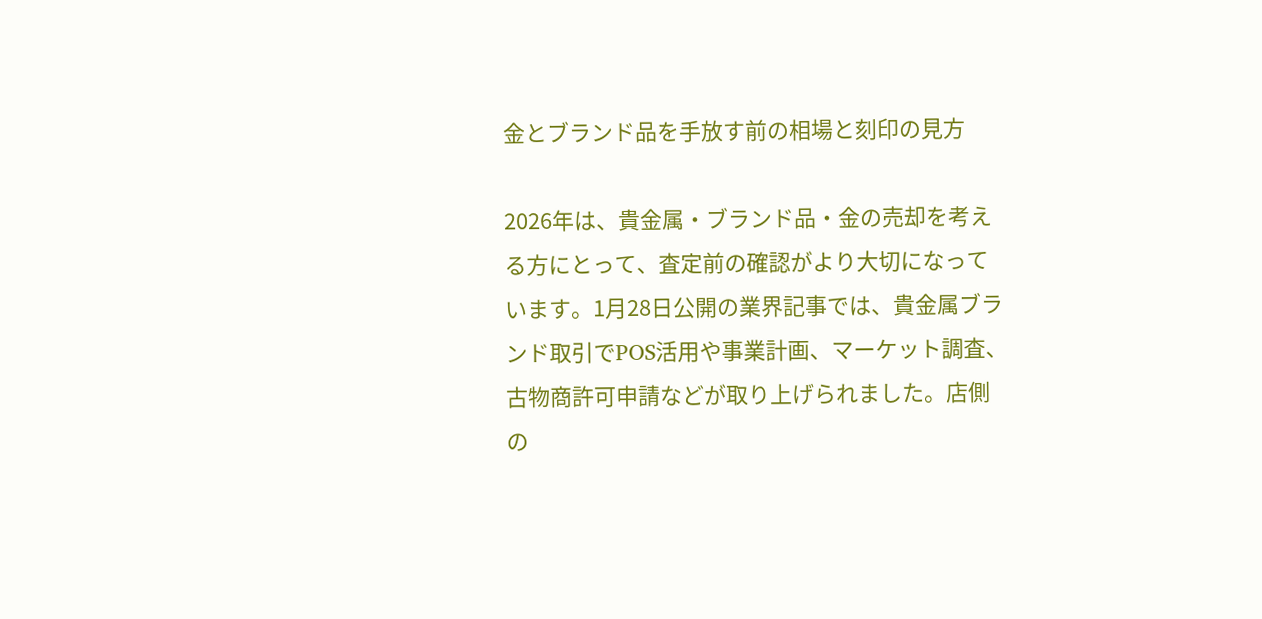金とブランド品を手放す前の相場と刻印の見方

2026年は、貴金属・ブランド品・金の売却を考える方にとって、査定前の確認がより大切になっています。1月28日公開の業界記事では、貴金属ブランド取引でPOS活用や事業計画、マーケット調査、古物商許可申請などが取り上げられました。店側の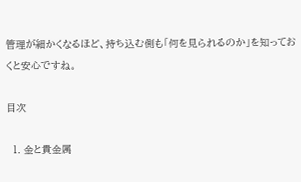管理が細かくなるほど、持ち込む側も「何を見られるのか」を知っておくと安心ですね。

目次

  1. 金と貴金属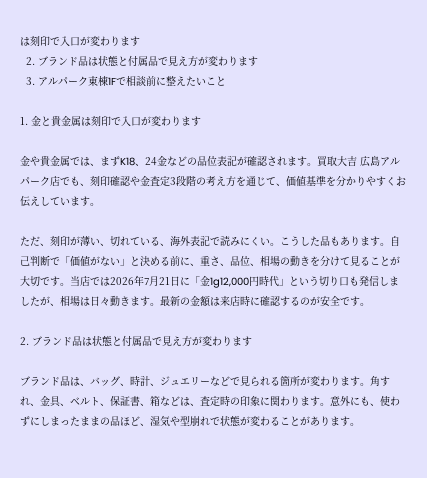は刻印で入口が変わります
  2. ブランド品は状態と付属品で見え方が変わります
  3. アルパーク東棟1Fで相談前に整えたいこと

1. 金と貴金属は刻印で入口が変わります

金や貴金属では、まずK18、24金などの品位表記が確認されます。買取大吉 広島アルパーク店でも、刻印確認や金査定3段階の考え方を通じて、価値基準を分かりやすくお伝えしています。

ただ、刻印が薄い、切れている、海外表記で読みにくい。こうした品もあります。自己判断で「価値がない」と決める前に、重さ、品位、相場の動きを分けて見ることが大切です。当店では2026年7月21日に「金1g12,000円時代」という切り口も発信しましたが、相場は日々動きます。最新の金額は来店時に確認するのが安全です。

2. ブランド品は状態と付属品で見え方が変わります

ブランド品は、バッグ、時計、ジュエリーなどで見られる箇所が変わります。角すれ、金具、ベルト、保証書、箱などは、査定時の印象に関わります。意外にも、使わずにしまったままの品ほど、湿気や型崩れで状態が変わることがあります。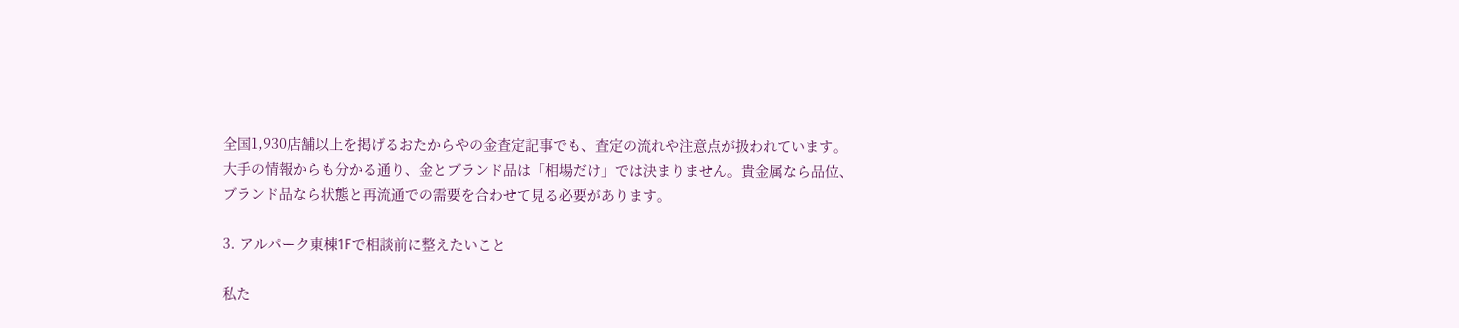全国1,930店舗以上を掲げるおたからやの金査定記事でも、査定の流れや注意点が扱われています。大手の情報からも分かる通り、金とブランド品は「相場だけ」では決まりません。貴金属なら品位、ブランド品なら状態と再流通での需要を合わせて見る必要があります。

3. アルパーク東棟1Fで相談前に整えたいこと

私た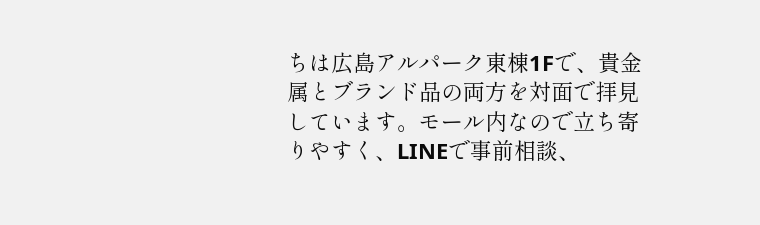ちは広島アルパーク東棟1Fで、貴金属とブランド品の両方を対面で拝見しています。モール内なので立ち寄りやすく、LINEで事前相談、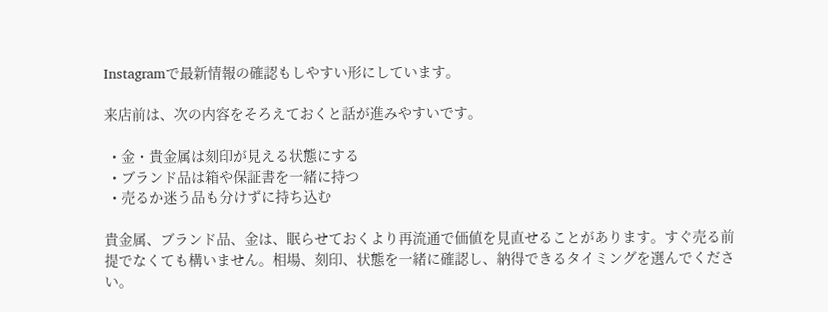Instagramで最新情報の確認もしやすい形にしています。

来店前は、次の内容をそろえておくと話が進みやすいです。

  • 金・貴金属は刻印が見える状態にする
  • ブランド品は箱や保証書を一緒に持つ
  • 売るか迷う品も分けずに持ち込む

貴金属、ブランド品、金は、眠らせておくより再流通で価値を見直せることがあります。すぐ売る前提でなくても構いません。相場、刻印、状態を一緒に確認し、納得できるタイミングを選んでください。